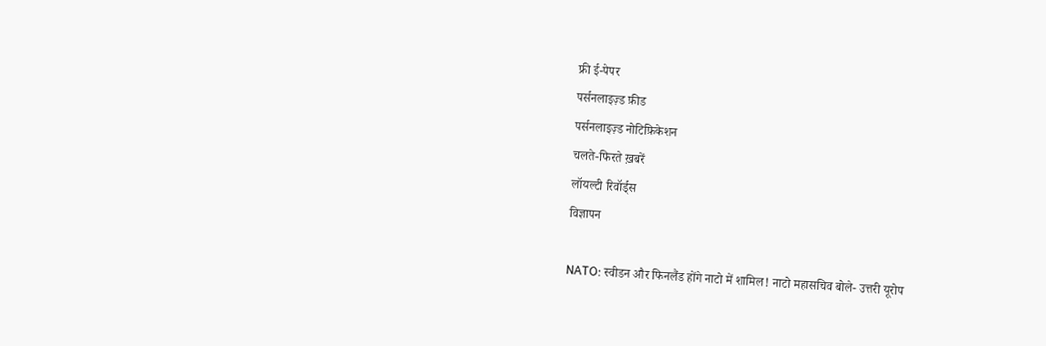फ्री ई-पेपर
पर्सनलाइज़्ड फ़ीड
पर्सनलाइज़्ड नोटिफ़िकेशन
चलते-फिरते ख़बरें
लॉयल्टी रिवॉर्ड्स
विज्ञापन

NATO: स्वीडन और फिनलैंड होंगे नाटो में शामिल! नाटो महासचिव बोले- उत्तरी यूरोप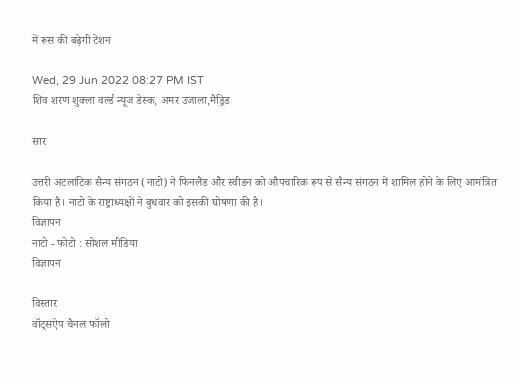में रूस की बढ़ेगी टेंशन

Wed, 29 Jun 2022 08:27 PM IST
शिव शरण शुक्ला वर्ल्ड न्यूज डेस्क, अमर उजाला,मैड्रिड

सार

उत्तरी अटलांटिक सैन्य संगठन (नाटो) ने फिनलैंड और स्वीडन को औपचारिक रूप से सैन्य संगठन में शामिल होने के लिए आमंत्रित किया है। नाटो के राष्ट्राध्यक्षों ने बुधवार को इसकी घोषणा की है।
विज्ञापन
नाटो - फोटो : सोशल मीडिया
विज्ञापन

विस्तार
वॉट्सऐप चैनल फॉलो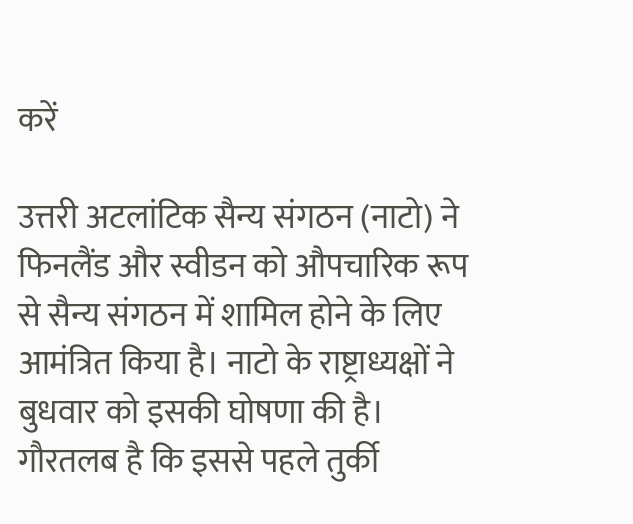करें

उत्तरी अटलांटिक सैन्य संगठन (नाटो) ने फिनलैंड और स्वीडन को औपचारिक रूप से सैन्य संगठन में शामिल होने के लिए आमंत्रित किया है। नाटो के राष्ट्राध्यक्षों ने बुधवार को इसकी घोषणा की है। गौरतलब है कि इससे पहले तुर्की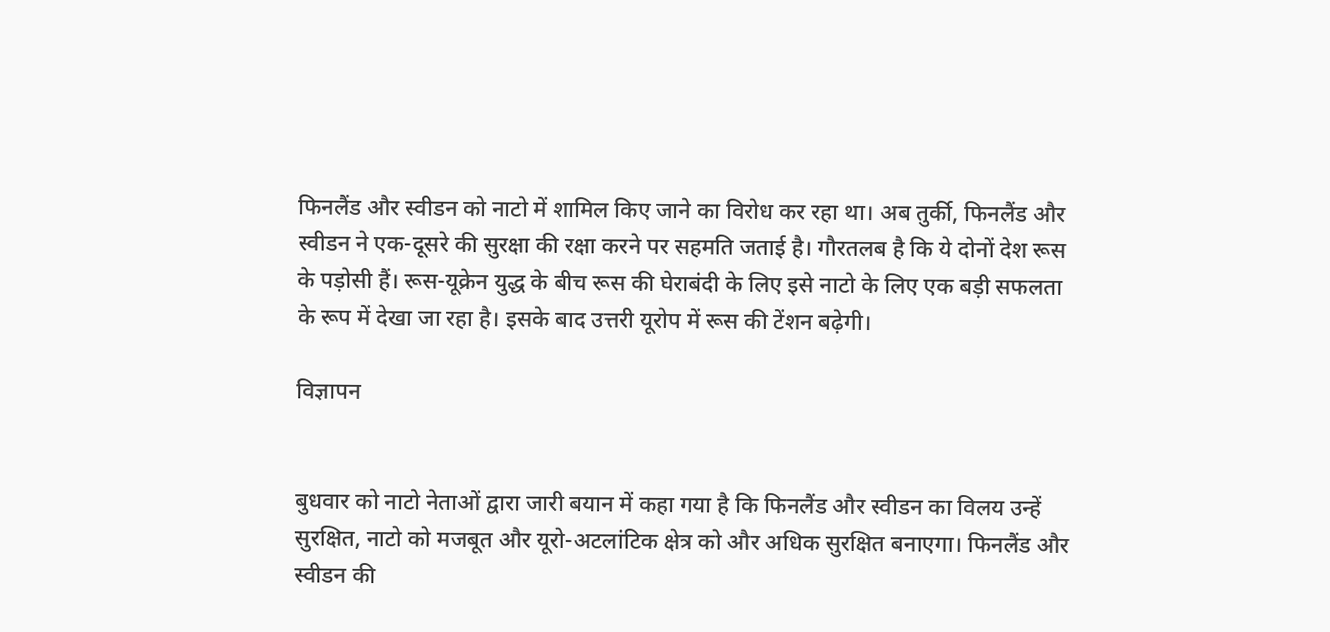फिनलैंड और स्वीडन को नाटो में शामिल किए जाने का विरोध कर रहा था। अब तुर्की, फिनलैंड और स्वीडन ने एक-दूसरे की सुरक्षा की रक्षा करने पर सहमति जताई है। गौरतलब है कि ये दोनों देश रूस के पड़ोसी हैं। रूस-यूक्रेन युद्ध के बीच रूस की घेराबंदी के लिए इसे नाटो के लिए एक बड़ी सफलता के रूप में देखा जा रहा है। इसके बाद उत्तरी यूरोप में रूस की टेंशन बढ़ेगी।

विज्ञापन


बुधवार को नाटो नेताओं द्वारा जारी बयान में कहा गया है कि फिनलैंड और स्वीडन का विलय उन्हें सुरक्षित, नाटो को मजबूत और यूरो-अटलांटिक क्षेत्र को और अधिक सुरक्षित बनाएगा। फिनलैंड और स्वीडन की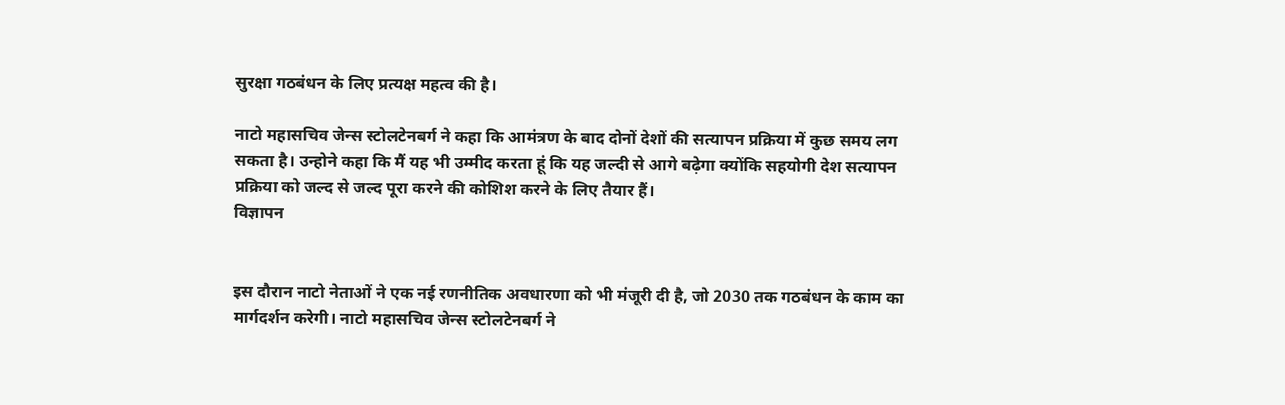सुरक्षा गठबंधन के लिए प्रत्यक्ष महत्व की है।

नाटो महासचिव जेन्स स्टोलटेनबर्ग ने कहा कि आमंत्रण के बाद दोनों देशों की सत्यापन प्रक्रिया में कुछ समय लग सकता है। उन्होने कहा कि मैं यह भी उम्मीद करता हूं कि यह जल्दी से आगे बढ़ेगा क्योंकि सहयोगी देश सत्यापन प्रक्रिया को जल्द से जल्द पूरा करने की कोशिश करने के लिए तैयार हैं।
विज्ञापन


इस दौरान नाटो नेताओं ने एक नई रणनीतिक अवधारणा को भी मंजूरी दी है, जो 2030 तक गठबंधन के काम का मार्गदर्शन करेगी। नाटो महासचिव जेन्स स्टोलटेनबर्ग ने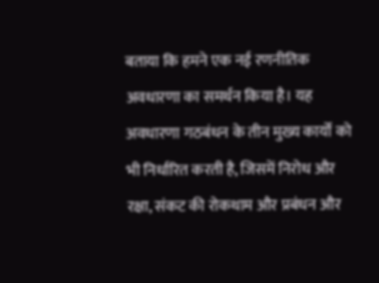बताया कि हमने एक नई रणनीतिक अवधारणा का समर्थन किया है। यह अवधारणा गठबंधन के तीन मुख्य कार्यों को भी निर्धारित करती है, जिसमें निरोध और रक्षा, संकट की रोकथाम और प्रबंधन और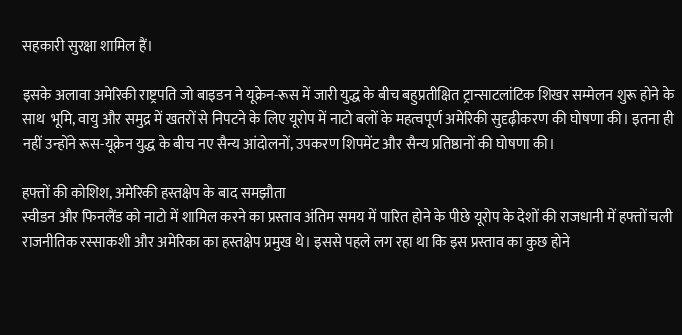सहकारी सुरक्षा शामिल हैं।

इसके अलावा अमेरिकी राष्ट्रपति जो बाइडन ने यूक्रेन-रूस में जारी युद्ध के बीच बहुप्रतीक्षित ट्रान्साटलांटिक शिखर सम्मेलन शुरू होने के साथ  भूमि, वायु और समुद्र में खतरों से निपटने के लिए यूरोप में नाटो बलों के महत्वपूर्ण अमेरिकी सुदृढ़ीकरण की घोषणा की। इतना ही नहीं उन्होंने रूस-यूक्रेन युद्ध के बीच नए सैन्य आंदोलनों, उपकरण शिपमेंट और सैन्य प्रतिष्ठानों की घोषणा की।

हफ्तों की कोशिश, अमेरिकी हस्तक्षेप के बाद समझौता
स्वीडन और फिनलैंड को नाटो में शामिल करने का प्रस्ताव अंतिम समय में पारित होने के पीछे यूरोप के देशों की राजधानी में हफ्तों चली राजनीतिक रस्साकशी और अमेरिका का हस्तक्षेप प्रमुख थे। इससे पहले लग रहा था कि इस प्रस्ताव का कुछ होने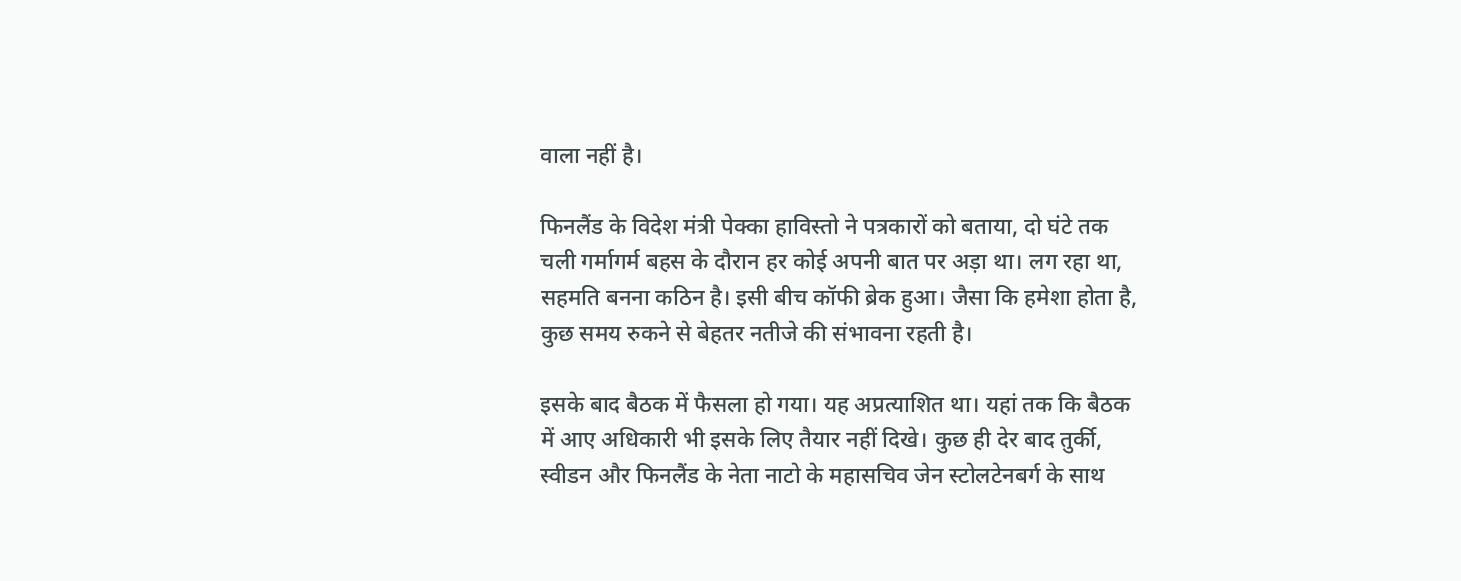वाला नहीं है।

फिनलैंड के विदेश मंत्री पेक्का हाविस्तो ने पत्रकारों को बताया, दो घंटे तक चली गर्मागर्म बहस के दौरान हर कोई अपनी बात पर अड़ा था। लग रहा था, सहमति बनना कठिन है। इसी बीच कॉफी ब्रेक हुआ। जैसा कि हमेशा होता है, कुछ समय रुकने से बेहतर नतीजे की संभावना रहती है।

इसके बाद बैठक में फैसला हो गया। यह अप्रत्याशित था। यहां तक कि बैठक में आए अधिकारी भी इसके लिए तैयार नहीं दिखे। कुछ ही देर बाद तुर्की, स्वीडन और फिनलैंड के नेता नाटो के महासचिव जेन स्टोलटेनबर्ग के साथ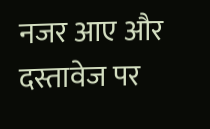नजर आए और दस्तावेज पर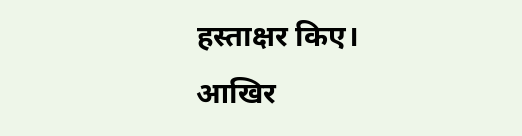हस्ताक्षर किए। आखिर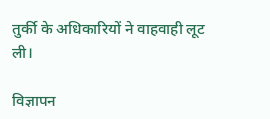तुर्की के अधिकारियों ने वाहवाही लूट ली।

विज्ञापन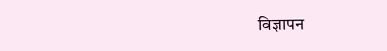विज्ञापन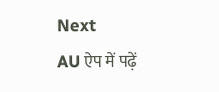Next
AU ऐप में पढ़ें